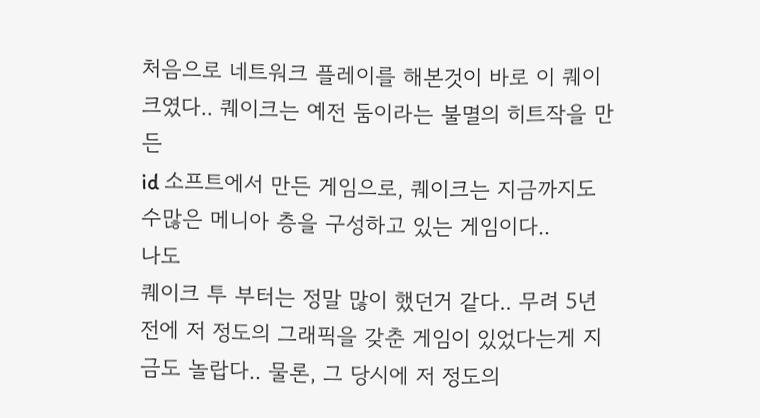처음으로 네트워크 플레이를 해본것이 바로 이 퀘이크였다.. 퀘이크는 예전 둠이라는 불멸의 히트작을 만든
id 소프트에서 만든 게임으로, 퀘이크는 지금까지도 수많은 메니아 층을 구성하고 있는 게임이다..
나도
퀘이크 투 부터는 정말 많이 했던거 같다.. 무려 5년전에 저 정도의 그래픽을 갖춘 게임이 있었다는게 지금도 놀랍다.. 물론, 그 당시에 저 정도의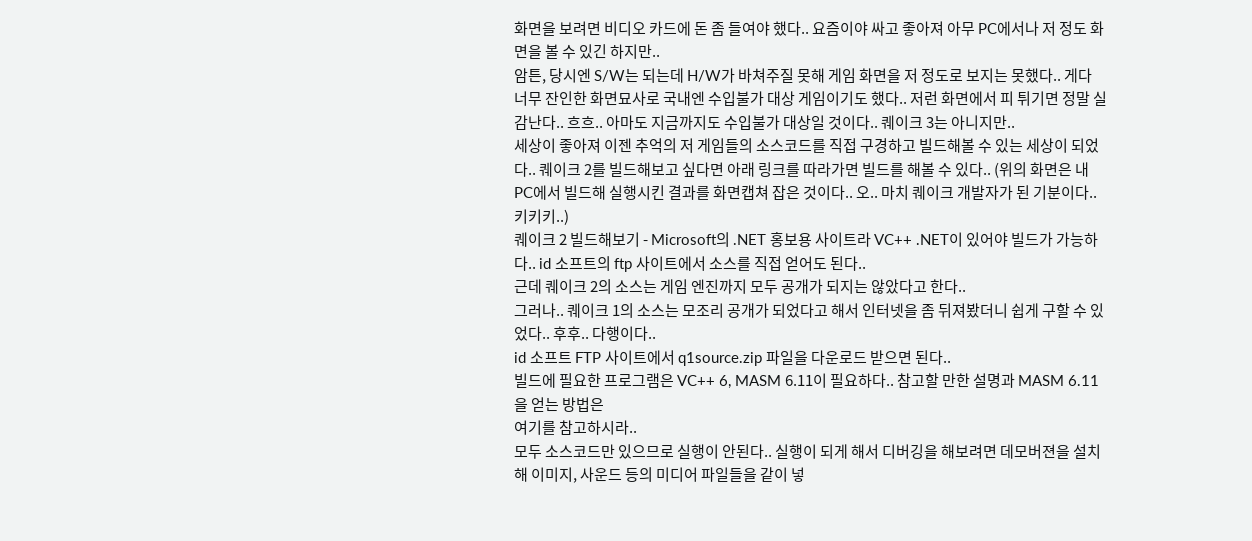화면을 보려면 비디오 카드에 돈 좀 들여야 했다.. 요즘이야 싸고 좋아져 아무 PC에서나 저 정도 화면을 볼 수 있긴 하지만..
암튼, 당시엔 S/W는 되는데 H/W가 바쳐주질 못해 게임 화면을 저 정도로 보지는 못했다.. 게다 너무 잔인한 화면묘사로 국내엔 수입불가 대상 게임이기도 했다.. 저런 화면에서 피 튀기면 정말 실감난다.. 흐흐.. 아마도 지금까지도 수입불가 대상일 것이다.. 퀘이크 3는 아니지만..
세상이 좋아져 이젠 추억의 저 게임들의 소스코드를 직접 구경하고 빌드해볼 수 있는 세상이 되었다.. 퀘이크 2를 빌드해보고 싶다면 아래 링크를 따라가면 빌드를 해볼 수 있다.. (위의 화면은 내 PC에서 빌드해 실행시킨 결과를 화면캡쳐 잡은 것이다.. 오.. 마치 퀘이크 개발자가 된 기분이다.. 키키키..)
퀘이크 2 빌드해보기 - Microsoft의 .NET 홍보용 사이트라 VC++ .NET이 있어야 빌드가 가능하다.. id 소프트의 ftp 사이트에서 소스를 직접 얻어도 된다..
근데 퀘이크 2의 소스는 게임 엔진까지 모두 공개가 되지는 않았다고 한다..
그러나.. 퀘이크 1의 소스는 모조리 공개가 되었다고 해서 인터넷을 좀 뒤져봤더니 쉽게 구할 수 있었다.. 후후.. 다행이다..
id 소프트 FTP 사이트에서 q1source.zip 파일을 다운로드 받으면 된다..
빌드에 필요한 프로그램은 VC++ 6, MASM 6.11이 필요하다.. 참고할 만한 설명과 MASM 6.11을 얻는 방법은
여기를 참고하시라..
모두 소스코드만 있으므로 실행이 안된다.. 실행이 되게 해서 디버깅을 해보려면 데모버젼을 설치해 이미지, 사운드 등의 미디어 파일들을 같이 넣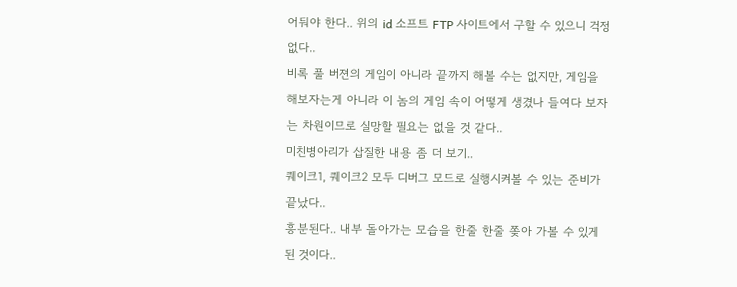어둬야 한다.. 위의 id 소프트 FTP 사이트에서 구할 수 있으니 걱정 없다..
비록 풀 버젼의 게임이 아니라 끝까지 해볼 수는 없지만, 게임을 해보자는게 아니라 이 놈의 게임 속이 어떻게 생겼나 들여다 보자는 차원이므로 실망할 필요는 없을 것 같다..
미친병아리가 삽질한 내용 좀 더 보기..
퀘이크1, 퀘이크2 모두 디버그 모드로 실행시켜볼 수 있는 준비가 끝났다..
흥분된다.. 내부 돌아가는 모습을 한줄 한줄 쫒아 가볼 수 있게 된 것이다..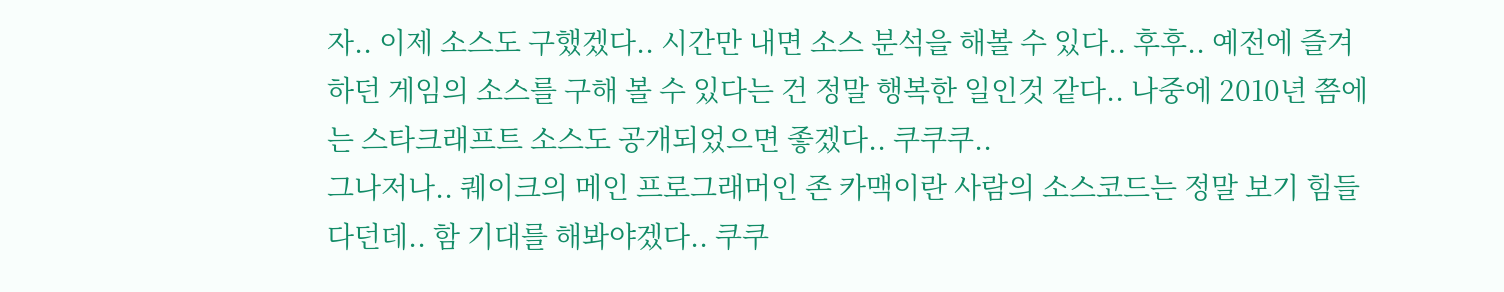자.. 이제 소스도 구했겠다.. 시간만 내면 소스 분석을 해볼 수 있다.. 후후.. 예전에 즐겨하던 게임의 소스를 구해 볼 수 있다는 건 정말 행복한 일인것 같다.. 나중에 2010년 쯤에는 스타크래프트 소스도 공개되었으면 좋겠다.. 쿠쿠쿠..
그나저나.. 퀘이크의 메인 프로그래머인 존 카맥이란 사람의 소스코드는 정말 보기 힘들다던데.. 함 기대를 해봐야겠다.. 쿠쿠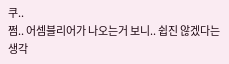쿠..
쩜.. 어셈블리어가 나오는거 보니.. 쉽진 않겠다는 생각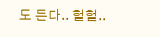도 든다.. 헐헐..